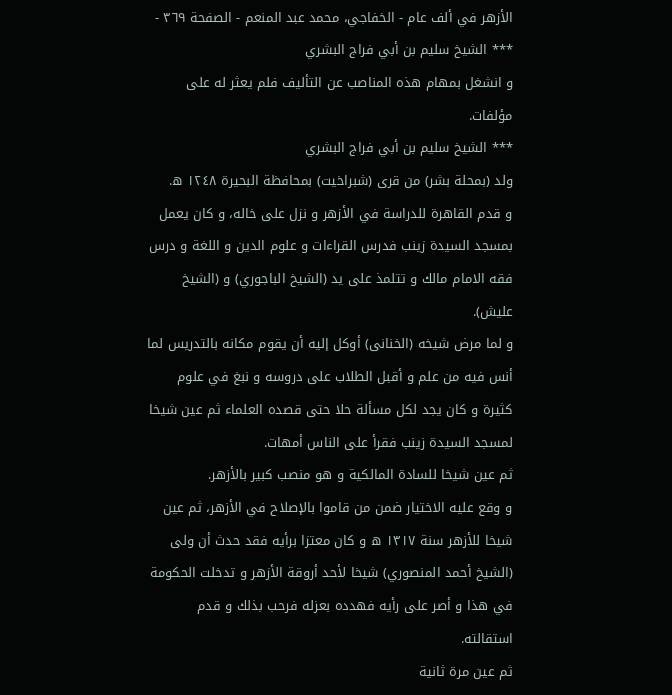الأزهر في ألف عام - الخفاجي، محمد عبد المنعم - الصفحة ٣٦٩ - *** الشيخ سليم بن أبي فراج البشري
و انشغل بمهام هذه المناصب عن التأليف فلم يعثر له على مؤلفات.
*** الشيخ سليم بن أبي فراج البشري
ولد (بمحلة بشر) من قرى (شبراخيت) بمحافظة البحيرة ١٢٤٨ ه.
و قدم القاهرة للدراسة في الأزهر و نزل على خاله، و كان يعمل بمسجد السيدة زينب فدرس القراءات و علوم الدين و اللغة و درس فقه الامام مالك و تتلمذ على يد (الشيخ الباجوري) و (الشيخ عليش).
و لما مرض شيخه (الخنانى) أوكل إليه أن يقوم مكانه بالتدريس لما أنس فيه من علم و أقبل الطلاب على دروسه و نبغ في علوم كثيرة و كان يجد لكل مسألة حلا حتى قصده العلماء ثم عين شيخا لمسجد السيدة زينب فقرأ على الناس أمهات.
ثم عين شيخا للسادة المالكية و هو منصب كبير بالأزهر.
و وقع عليه الاختيار ضمن من قاموا بالإصلاح في الأزهر، ثم عين شيخا للأزهر سنة ١٣١٧ ه و كان معتزا برأيه فقد حدث أن ولى (الشيخ أحمد المنصوري) شيخا لأحد أروقة الأزهر و تدخلت الحكومة في هذا و أصر على رأيه فهدده بعزله فرحب بذلك و قدم استقالته.
ثم عين مرة ثانية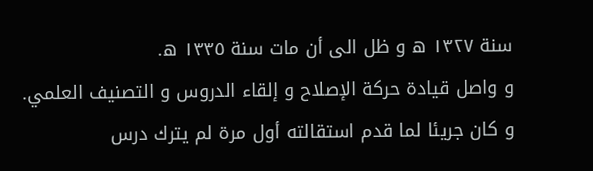سنة ١٣٢٧ ه و ظل الى أن مات سنة ١٣٣٥ ه.
و واصل قيادة حركة الإصلاح و إلقاء الدروس و التصنيف العلمي.
و كان جريئا لما قدم استقالته أول مرة لم يترك درس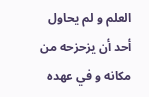العلم و لم يحاول أحد أن يزحزحه من مكانه و في عهده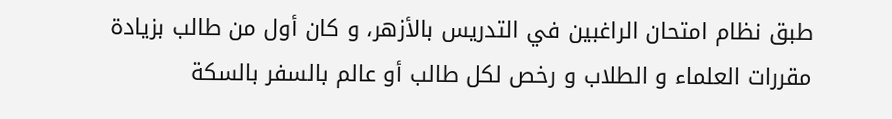طبق نظام امتحان الراغبين في التدريس بالأزهر، و كان أول من طالب بزيادة مقررات العلماء و الطلاب و رخص لكل طالب أو عالم بالسفر بالسكة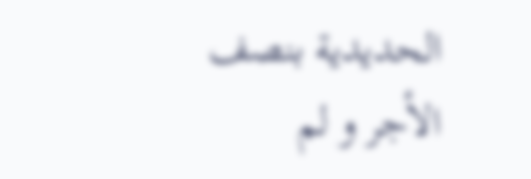الحديدية بنصف الأجر و لم